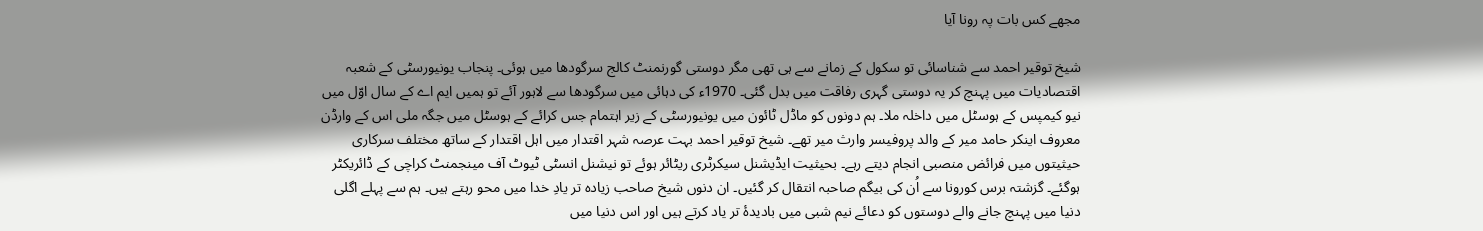مجھے کس بات پہ رونا آیا

شیخ توقیر احمد سے شناسائی تو سکول کے زمانے سے ہی تھی مگر دوستی گورنمنٹ کالج سرگودھا میں ہوئی۔ پنجاب یونیورسٹی کے شعبہ اقتصادیات میں پہنچ کر یہ دوستی گہری رفاقت میں بدل گئی۔ 1970ء کی دہائی میں سرگودھا سے لاہور آئے تو ہمیں ایم اے کے سال اوّل میں نیو کیمپس کے ہوسٹل میں داخلہ ملا۔ ہم دونوں کو ماڈل ٹائون میں یونیورسٹی کے زیر اہتمام جس کرائے کے ہوسٹل میں جگہ ملی اس کے وارڈن معروف اینکر حامد میر کے والد پروفیسر وارث میر تھے۔ شیخ توقیر احمد بہت عرصہ شہر اقتدار میں اہل اقتدار کے ساتھ مختلف سرکاری حیثیتوں میں فرائض منصبی انجام دیتے رہے۔ بحیثیت ایڈیشنل سیکرٹری ریٹائر ہوئے تو نیشنل انسٹی ٹیوٹ آف مینجمنٹ کراچی کے ڈائریکٹر ہوگئے۔ گزشتہ برس کورونا سے اُن کی بیگم صاحبہ انتقال کر گئیں۔ ان دنوں شیخ صاحب زیادہ تر یادِ خدا میں محو رہتے ہیں۔ ہم سے پہلے اگلی دنیا میں پہنچ جانے والے دوستوں کو دعائے نیم شبی میں بادیدۂ تر یاد کرتے ہیں اور اس دنیا میں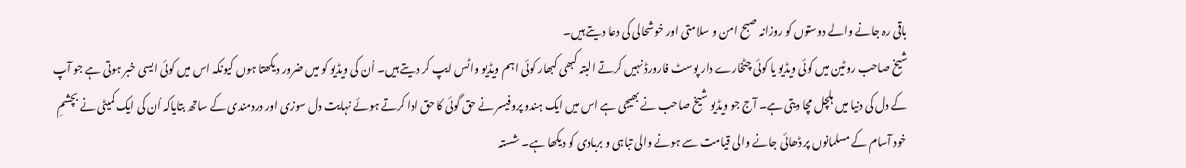باقی رہ جانے والے دوستوں کو روزانہ صبح امن و سلامتی اور خوشحالی کی دعا دیتے ہیں۔
شیخ صاحب روٹین میں کوئی ویڈیو یا کوئی چٹخارے دار پوسٹ فارورڈ نہیں کرتے البتہ کبھی کبھار کوئی اہم ویڈیو واٹس ایپ کر دیتے ہیں۔ اُن کی ویڈیو کو میں ضرور دیکھتا ہوں کیونکہ اس میں کوئی ایسی خبر ہوتی ہے جو آپ کے دل کی دنیا میں ہلچل مچا دیتی ہے۔ آج جو ویڈیو شیخ صاحب نے بھیجی ہے اس میں ایک ہندو پروفیسر نے حق گوئی کا حق ادا کرتے ہوئے نہایت دل سوزی اور دردمندی کے ساتھ بتایاکہ اُن کی ایک کمیٹی نے بچشمِ خود آسام کے مسلمانوں پر ڈھائی جانے والی قیامت سے ہونے والی تباہی و بربادی کو دیکھا ہے۔ شستہ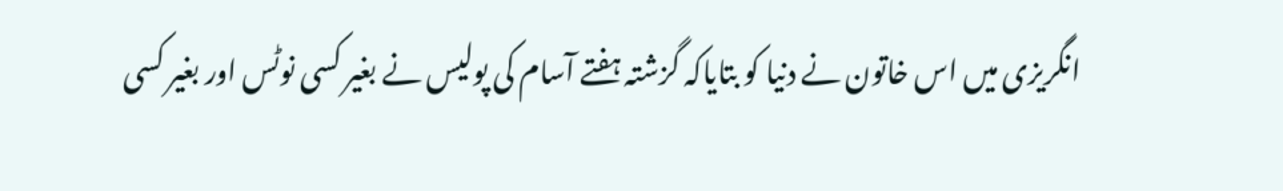انگریزی میں اس خاتون نے دنیا کو بتایاکہ گزشتہ ہفتے آسام کی پولیس نے بغیر کسی نوٹس اور بغیر کسی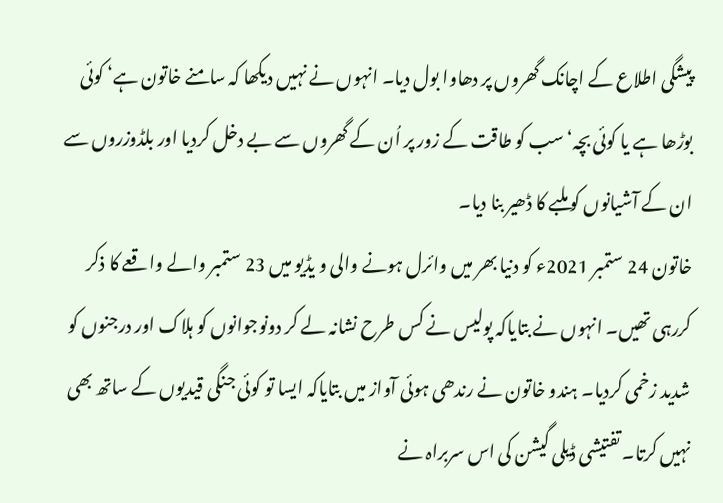پیشگی اطلاع کے اچانک گھروں پر دھاوا بول دیا۔ انہوں نے نہیں دیکھا کہ سامنے خاتون ہے‘ کوئی بوڑھا ہے یا کوئی بچہ‘ سب کو طاقت کے زور پر اُن کے گھروں سے بے دخل کردیا اور بلڈوزروں سے ان کے آشیانوں کو ملبے کا ڈھیر بنا دیا۔
خاتون 24 ستمبر 2021ء کو دنیا بھر میں وائرل ہونے والی و یڈیو میں 23 ستمبر والے واقعے کا ذکر کررہی تھیں۔ انہوں نے بتایاکہ پولیس نے کس طرح نشانہ لے کر دونوجوانوں کو ہلاک اور درجنوں کو شدید زخمی کردیا۔ ہندو خاتون نے رندھی ہوئی آواز میں بتایاکہ ایسا تو کوئی جنگی قیدیوں کے ساتھ بھی نہیں کرتا۔ تفتیشی ڈیلی گیشن کی اس سربراہ نے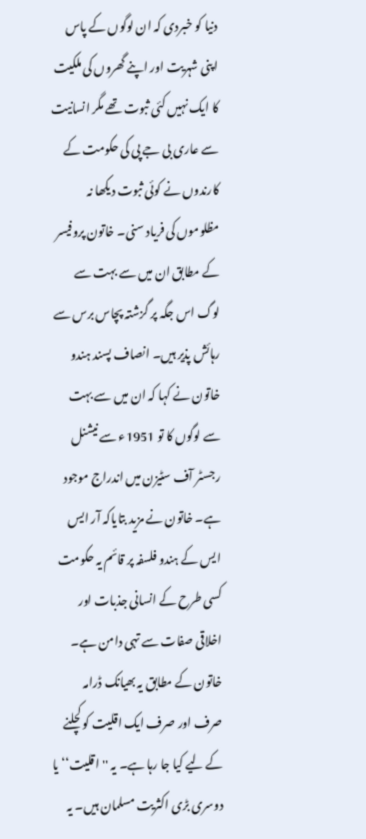دنیا کو خبردی کہ ان لوگوں کے پاس اپنی شہریت اور اپنے گھروں کی ملکیت کا ایک نہیں کئی ثبوت تھے مگر انسانیت سے عاری بی جے پی کی حکومت کے کارندوں نے کوئی ثبوت دیکھا نہ مظلوموں کی فریاد سنی۔ خاتون پروفیسر کے مطابق ان میں سے بہت سے لوگ اس جگہ پر گزشتہ پچاس برس سے رہائش پذیر ہیں۔ انصاف پسند ہندو خاتون نے کہا کہ ان میں سے بہت سے لوگوں کا تو 1951ء سے نیشنل رجسٹر آف سٹیزن میں اندراج موجود ہے۔ خاتون نے مزید بتایاکہ آر ایس ایس کے ہندو فلسفہ پر قائم یہ حکومت کسی طرح کے انسانی جذبات اور اخلاقی صفات سے تہی دامن ہے۔
خاتون کے مطابق یہ بھیانک ڈرامہ صرف اور صرف ایک اقلیت کو کچلنے کے لیے کیا جا رہا ہے۔ یہ ''اقلیت‘‘ یا دوسری بڑی اکثریت مسلمان ہیں۔ یہ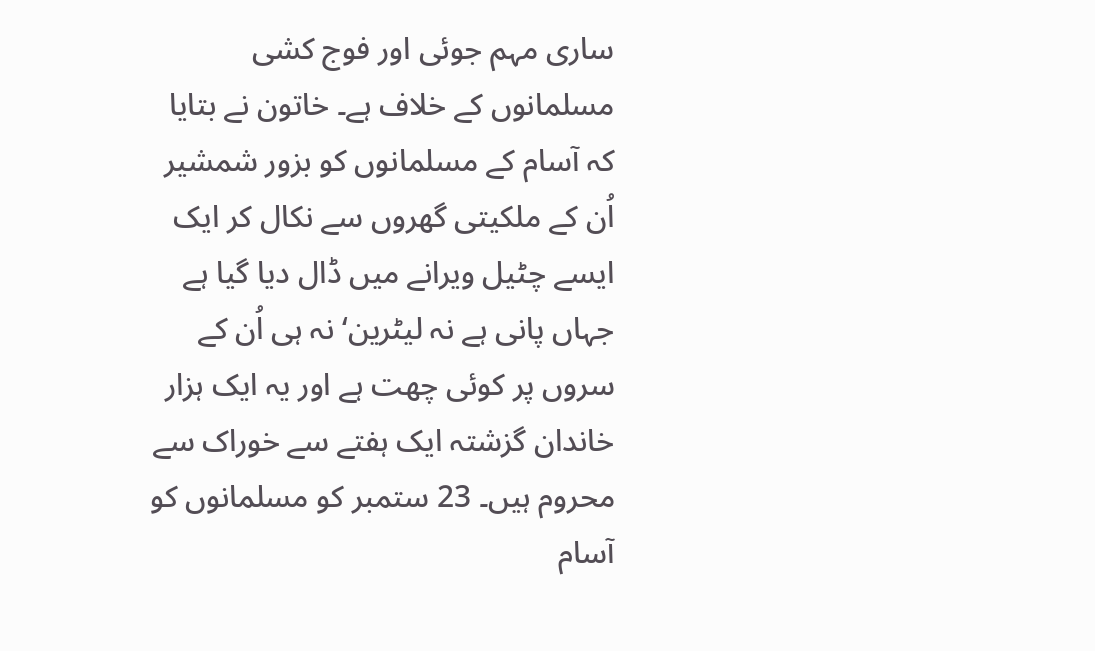ساری مہم جوئی اور فوج کشی مسلمانوں کے خلاف ہے۔ خاتون نے بتایا کہ آسام کے مسلمانوں کو بزور شمشیر اُن کے ملکیتی گھروں سے نکال کر ایک ایسے چٹیل ویرانے میں ڈال دیا گیا ہے جہاں پانی ہے نہ لیٹرین‘ نہ ہی اُن کے سروں پر کوئی چھت ہے اور یہ ایک ہزار خاندان گزشتہ ایک ہفتے سے خوراک سے محروم ہیں۔ 23 ستمبر کو مسلمانوں کو آسام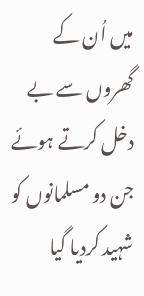میں اُن کے گھروں سے بے دخل کرتے ہوئے جن دو مسلمانوں کو شہید کردیا گیا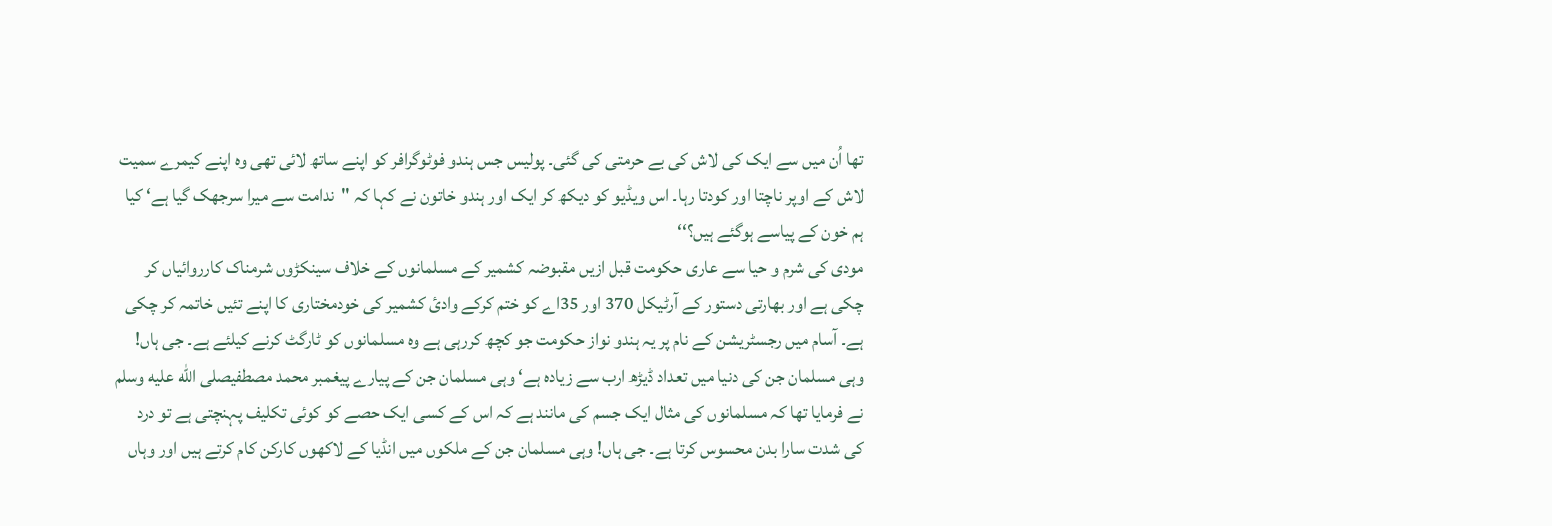تھا اُن میں سے ایک کی لاش کی بے حرمتی کی گئی۔ پولیس جس ہندو فوٹوگرافر کو اپنے ساتھ لائی تھی وہ اپنے کیمرے سمیت لاش کے اوپر ناچتا اور کودتا رہا۔ اس ویڈیو کو دیکھ کر ایک اور ہندو خاتون نے کہا کہ ''ندامت سے میرا سرجھک گیا ہے‘ کیا ہم خون کے پیاسے ہوگئے ہیں؟‘‘
مودی کی شرم و حیا سے عاری حکومت قبل ازیں مقبوضہ کشمیر کے مسلمانوں کے خلاف سینکڑوں شرمناک کارروائیاں کر چکی ہے اور بھارتی دستور کے آرٹیکل 370 اور 35اے کو ختم کرکے وادیٔ کشمیر کی خودمختاری کا اپنے تئیں خاتمہ کر چکی ہے۔ آسام میں رجسٹریشن کے نام پر یہ ہندو نواز حکومت جو کچھ کررہی ہے وہ مسلمانوں کو ٹارگٹ کرنے کیلئے ہے۔ جی ہاں! وہی مسلمان جن کی دنیا میں تعداد ڈیڑھ ارب سے زیادہ ہے‘ وہی مسلمان جن کے پیارے پیغمبر محمد مصطفیصلى الله عليه وسلم نے فرمایا تھا کہ مسلمانوں کی مثال ایک جسم کی مانند ہے کہ اس کے کسی ایک حصے کو کوئی تکلیف پہنچتی ہے تو درد کی شدت سارا بدن محسوس کرتا ہے۔ جی ہاں! وہی مسلمان جن کے ملکوں میں انڈیا کے لاکھوں کارکن کام کرتے ہیں اور وہاں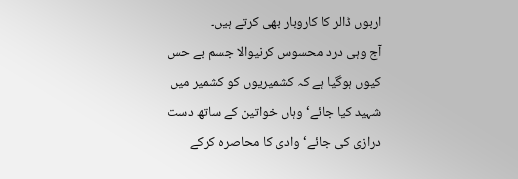اربوں ڈالر کا کاروبار بھی کرتے ہیں۔
آج وہی درد محسوس کرنیوالا جسم بے حس کیوں ہوگیا ہے کہ کشمیریوں کو کشمیر میں شہید کیا جائے‘ وہاں خواتین کے ساتھ دست درازی کی جائے‘ وادی کا محاصرہ کرکے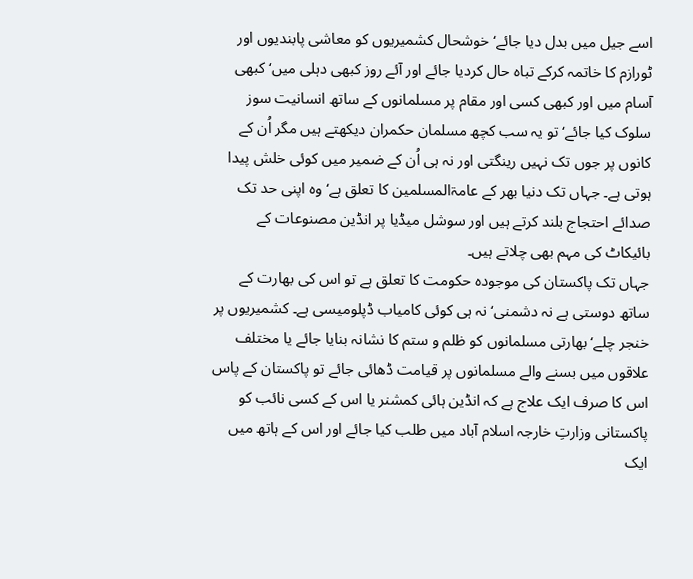اسے جیل میں بدل دیا جائے‘ خوشحال کشمیریوں کو معاشی پابندیوں اور ٹورازم کا خاتمہ کرکے تباہ حال کردیا جائے اور آئے روز کبھی دہلی میں‘ کبھی آسام میں اور کبھی کسی اور مقام پر مسلمانوں کے ساتھ انسانیت سوز سلوک کیا جائے‘ تو یہ سب کچھ مسلمان حکمران دیکھتے ہیں مگر اُن کے کانوں پر جوں تک نہیں رینگتی اور نہ ہی اُن کے ضمیر میں کوئی خلش پیدا ہوتی ہے۔ جہاں تک دنیا بھر کے عامۃالمسلمین کا تعلق ہے‘ وہ اپنی حد تک صدائے احتجاج بلند کرتے ہیں اور سوشل میڈیا پر انڈین مصنوعات کے بائیکاٹ کی مہم بھی چلاتے ہیں۔
جہاں تک پاکستان کی موجودہ حکومت کا تعلق ہے تو اس کی بھارت کے ساتھ دوستی ہے نہ دشمنی‘ نہ ہی کوئی کامیاب ڈپلومیسی ہے۔ کشمیریوں پر خنجر چلے‘ بھارتی مسلمانوں کو ظلم و ستم کا نشانہ بنایا جائے یا مختلف علاقوں میں بسنے والے مسلمانوں پر قیامت ڈھائی جائے تو پاکستان کے پاس اس کا صرف ایک علاج ہے کہ انڈین ہائی کمشنر یا اس کے کسی نائب کو پاکستانی وزارتِ خارجہ اسلام آباد میں طلب کیا جائے اور اس کے ہاتھ میں ایک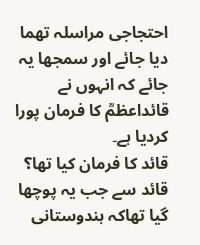احتجاجی مراسلہ تھما دیا جائے اور سمجھا یہ جائے کہ انہوں نے قائداعظمؒ کا فرمان پورا کردیا ہے۔
قائد کا فرمان کیا تھا؟ قائد سے جب یہ پوچھا گیا تھاکہ ہندوستانی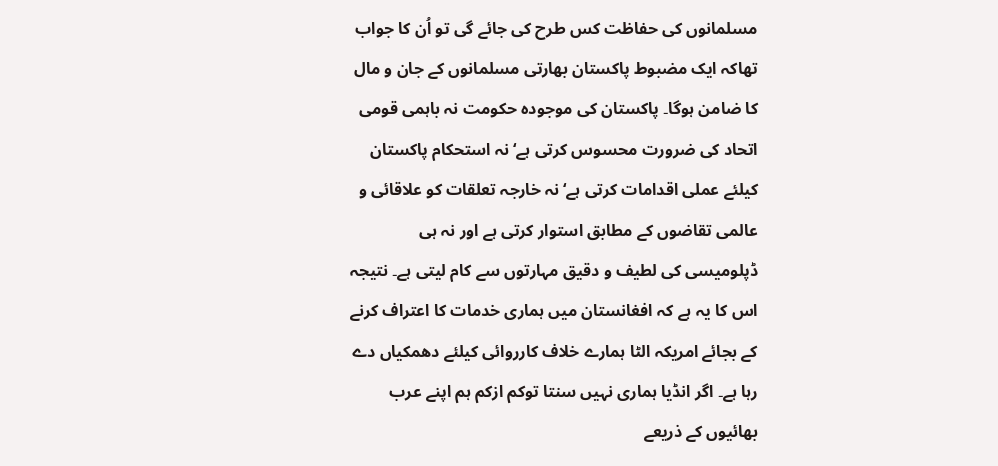مسلمانوں کی حفاظت کس طرح کی جائے گی تو اُن کا جواب تھاکہ ایک مضبوط پاکستان بھارتی مسلمانوں کے جان و مال کا ضامن ہوگا۔ پاکستان کی موجودہ حکومت نہ باہمی قومی اتحاد کی ضرورت محسوس کرتی ہے‘ نہ استحکام پاکستان کیلئے عملی اقدامات کرتی ہے‘ نہ خارجہ تعلقات کو علاقائی و عالمی تقاضوں کے مطابق استوار کرتی ہے اور نہ ہی ڈپلومیسی کی لطیف و دقیق مہارتوں سے کام لیتی ہے۔ نتیجہ اس کا یہ ہے کہ افغانستان میں ہماری خدمات کا اعتراف کرنے کے بجائے امریکہ الٹا ہمارے خلاف کارروائی کیلئے دھمکیاں دے رہا ہے۔ اگر انڈیا ہماری نہیں سنتا توکم ازکم ہم اپنے عرب بھائیوں کے ذریعے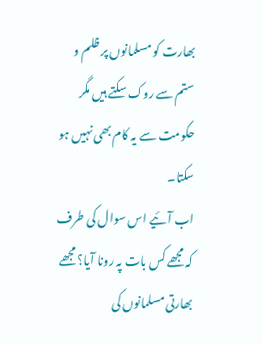بھارت کو مسلمانوں پر ظلم و ستم سے روک سکتے ہیں مگر حکومت سے یہ کام بھی نہیں ہو سکتا۔
اب آئیے اس سوال کی طرف کہ مجھے کس بات پہ رونا آیا؟ مجھے بھارتی مسلمانوں کی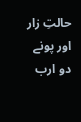حالتِ زار اور پونے دو ارب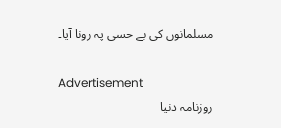مسلمانوں کی بے حسی پہ رونا آیا۔

Advertisement
روزنامہ دنیا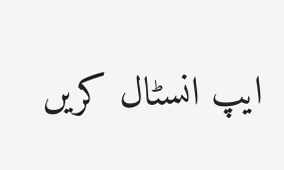ایپ انسٹال کریں